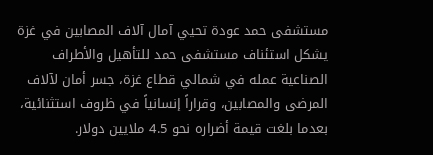مستشفى حمد عودة تحيي آمال آلاف المصابين في غزة
يشكل استئناف مستشفى حمد للتأهيل والأطراف الصناعية عمله في شمالي قطاع غزة، جسر أمان لآلاف المرضى والمصابين، وقراراً إنسانياً في ظروف استثنائية، بعدما بلغت قيمة أضراره نحو 4.5 ملايين دولار.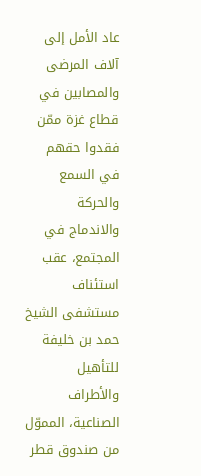عاد الأمل إلى آلاف المرضى والمصابين في قطاع غزة ممّن فقدوا حقهم في السمع والحركة والاندماج في المجتمع، عقب استئناف مستشفى الشيخ حمد بن خليفة للتأهيل والأطراف الصناعية، المموّل من صندوق قطر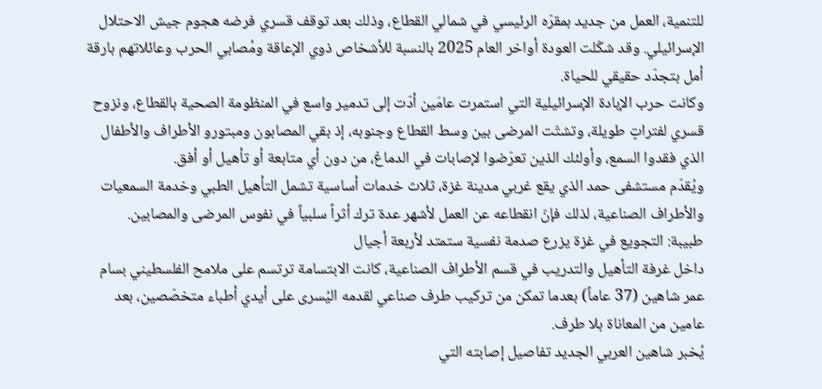للتنمية، العمل من جديد بمقرّه الرئيسي في شمالي القطاع، وذلك بعد توقف قسري فرضه هجوم جيش الاحتلال الإسرائيلي. وقد شكّلت العودة أواخر العام 2025 بالنسبة للأشخاص ذوي الإعاقة ومُصابي الحرب وعائلاتهم بارقة أمل بتجدّد حقيقي للحياة.
وكانت حرب الإبادة الإسرائيلية التي استمرت عامَين أدّت إلى تدمير واسع في المنظومة الصحية بالقطاع، ونزوح قسري لفتراتٍ طويلة، وتشتّت المرضى بين وسط القطاع وجنوبه، إذ بقي المصابون ومبتورو الأطراف والأطفال الذي فقدوا السمع، وأولئك الذين تعرّضوا لإصابات في الدماغ، من دون أي متابعة أو تأهيل أو أفق.
ويُقدّم مستشفى حمد الذي يقع غربي مدينة غزة، ثلاث خدمات أساسية تشمل التأهيل الطبي وخدمة السمعيات والأطراف الصناعية، لذلك فإنّ انقطاعه عن العمل لأشهر عدة ترك أثراً سلبياً في نفوس المرضى والمصابين.
طبيبة: التجويع في غزة يزرع صدمة نفسية ستمتد لأربعة أجيال
داخل غرفة التأهيل والتدريب في قسم الأطراف الصناعية، كانت الابتسامة ترتسم على ملامح الفلسطيني بسام عمر شاهين (37 عاماً) بعدما تمكن من تركيب طرف صناعي لقدمه اليُسرى على أيدي أطباء متخصّصين، بعد عامين من المعاناة بلا طرف.
يُخبر شاهين العربي الجديد تفاصيل إصابته التي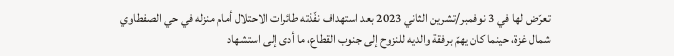تعرّض لها في 3 نوفمبر/تشرين الثاني 2023 بعد استهداف نفّذته طائرات الاحتلال أمام منزله في حي الصفطاوي شمال غزة، حينما كان يهمّ برفقة والديه للنزوح إلى جنوب القطاع، ما أدى إلى استشهاد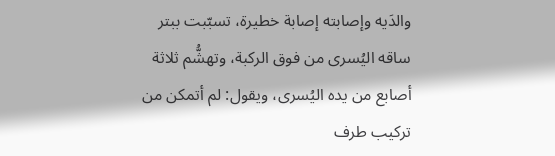والدَيه وإصابته إصابة خطيرة، تسبّبت ببتر ساقه اليُسرى من فوق الركبة، وتهشُّم ثلاثة أصابع من يده اليُسرى، ويقول: لم أتمكن من تركيب طرف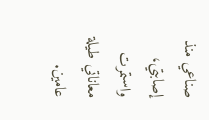صناعي منذ إصابتي، واستمرت معاناتي طيلة عامين.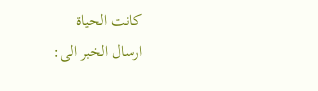كانت الحياة
ارسال الخبر الى: